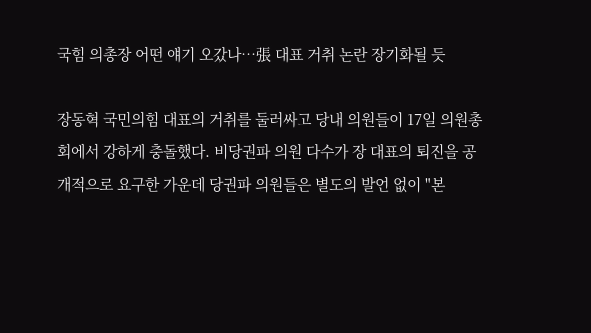국힘 의총장 어떤 얘기 오갔나…張 대표 거취 논란 장기화될 듯

장동혁 국민의힘 대표의 거취를 둘러싸고 당내 의원들이 17일 의원총회에서 강하게 충돌했다. 비당권파 의원 다수가 장 대표의 퇴진을 공개적으로 요구한 가운데 당권파 의원들은 별도의 발언 없이 "본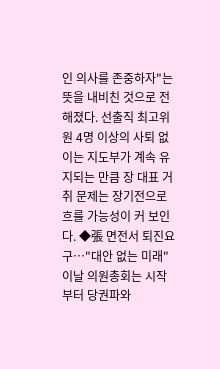인 의사를 존중하자"는 뜻을 내비친 것으로 전해졌다. 선출직 최고위원 4명 이상의 사퇴 없이는 지도부가 계속 유지되는 만큼 장 대표 거취 문제는 장기전으로 흐를 가능성이 커 보인다. ◆張 면전서 퇴진요구…"대안 없는 미래" 이날 의원총회는 시작부터 당권파와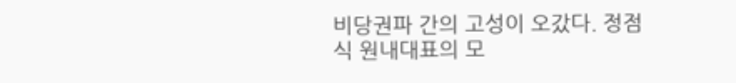비당권파 간의 고성이 오갔다. 정점식 원내대표의 모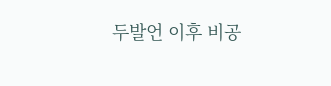두발언 이후 비공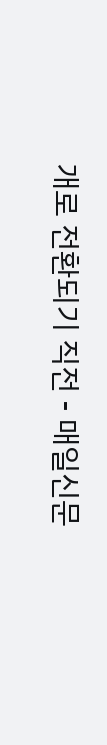개로 전환되기 직전 - 매일신문